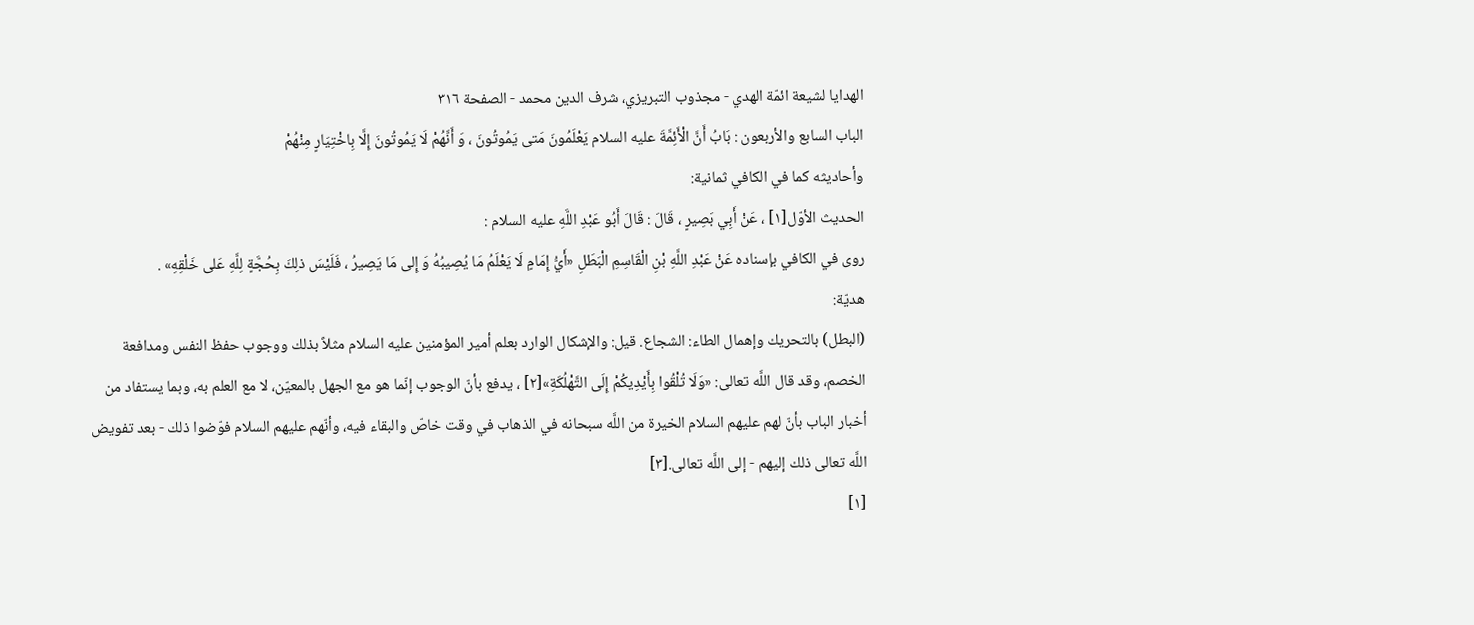الهدايا لشيعة ائمّة الهدي - مجذوب التبریزي، شرف الدین محمد - الصفحة ٣١٦
الباب السابع والأربعون : بَابُ أَنَّ الْأَئِمَّةَ عليه السلام يَعْلَمُونَ مَتى يَمُوتُونَ ، وَ أَنَّهُمْ لَا يَمُوتُونَ إِلَّا بِاخْتِيَارٍ مِنْهُمْ
وأحاديثه كما في الكافي ثمانية:
الحديث الأوّل[١] ، عَنْ أَبِي بَصِيرٍ ، قَالَ : قَالَ أَبُو عَبْدِ اللَّهِ عليه السلام :
روى في الكافي بإسناده عَنْ عَبْدِ اللَّهِ بْنِ الْقَاسِمِ الْبَطَلِ «أَيُّ إِمَامٍ لَا يَعْلَمُ مَا يُصِيبُهُ وَ إِلى مَا يَصِيرُ ، فَلَيْسَ ذلِكَ بِحُجَّةٍ لِلَّهِ عَلى خَلْقِهِ» .
هديّة:
(البطل) بالتحريك وإهمال الطاء: الشجاع. قيل: والإشكال الوارد بعلم أمير المؤمنين عليه السلام مثلاً بذلك ووجوب حفظ النفس ومدافعة الخصم، وقد قال اللَّه تعالى: «وَلَا تُلْقُوا بِأَيْدِيكُمْ إِلَى التَّهْلُكَةِ»[٢] ، يدفع بأنّ الوجوب إنّما هو مع الجهل بالمعيّن، لا مع العلم به، وبما يستفاد من أخبار الباب بأنّ لهم عليهم السلام الخيرة من اللَّه سبحانه في الذهاب في وقت خاصّ والبقاء فيه، وأنّهم عليهم السلام فوّضوا ذلك - بعد تفويض اللَّه تعالى ذلك إليهم - إلى اللَّه تعالى.[٣]
[١]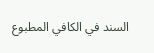السند في الكافي المطبوع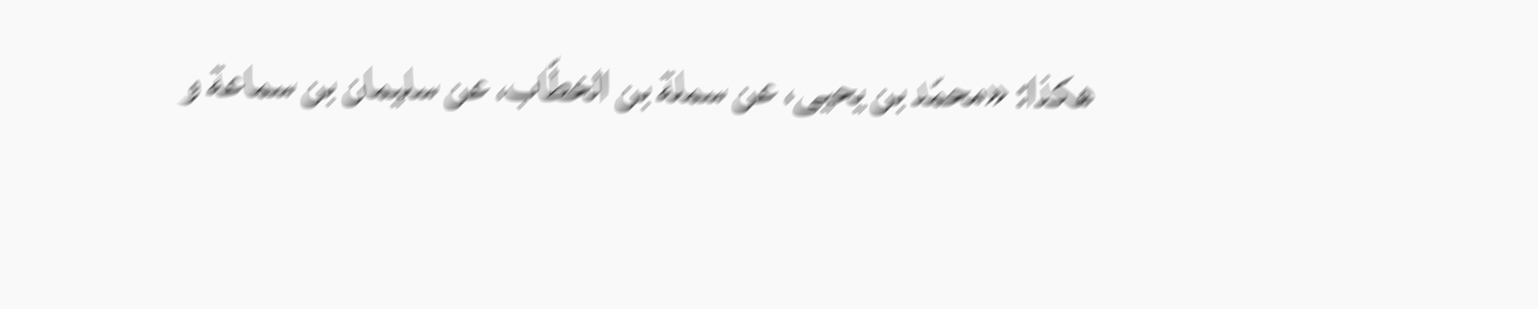هكذا: «محمّد بن يحيى، عن سملة بن الخطّاب، عن سليمان بن سماعة و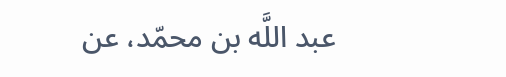عبد اللَّه بن محمّد، عن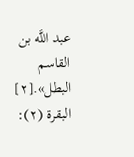عبد اللَّه بن القاسم البطل».[٢] البقرة (٢):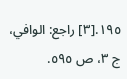١٩٥.[٣] راجع: الوافي، ج ٣، ص ٥٩٥.